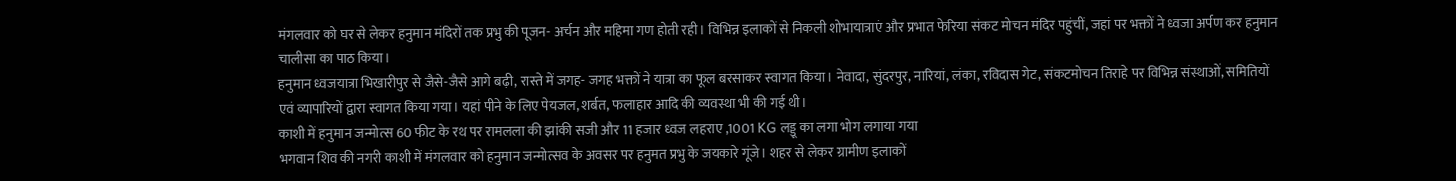मंगलवार को घर से लेकर हनुमान मंदिरों तक प्रभु की पूजन- अर्चन और महिमा गण होती रही। विभिन्न इलाकों से निकली शोभायात्राएं और प्रभात फेरिया संकट मोचन मंदिर पहुंचीं, जहां पर भक्तों ने ध्वजा अर्पण कर हनुमान चालीसा का पाठ किया।
हनुमान ध्वजयात्रा भिखारीपुर से जैसे-जैसे आगे बढ़ी, रास्ते में जगह- जगह भक्तों ने यात्रा का फूल बरसाकर स्वागत किया। नेवादा, सुंदरपुर, नारियां, लंका, रविदास गेट, संकटमोचन तिराहे पर विभिन्न संस्थाओं, समितियों एवं व्यापारियों द्वारा स्वागत किया गया। यहां पीने के लिए पेयजल, शर्बत, फलाहार आदि की व्यवस्था भी की गई थी।
काशी में हनुमान जन्मोत्स 60 फीट के रथ पर रामलला की झांकी सजी और 11 हजार ध्वज लहराए ,1001 KG लड्डू का लगा भोग लगाया गया
भगवान शिव की नगरी काशी में मंगलवार को हनुमान जन्मोत्सव के अवसर पर हनुमत प्रभु के जयकारे गूंजे। शहर से लेकर ग्रामीण इलाकों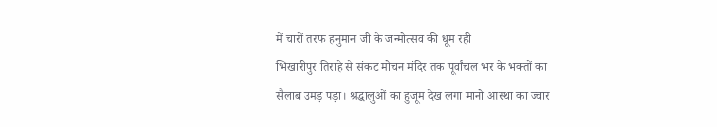में चारों तरफ हनुमान जी के जन्मोत्सव की धूम रही
भिखारीपुर तिराहे से संकट मोचन मंदिर तक पूर्वांचल भर के भक्तों का सैलाब उमड़ पड़ा। श्रद्धालुओं का हुजूम देख लगा मानो आस्था का ज्वार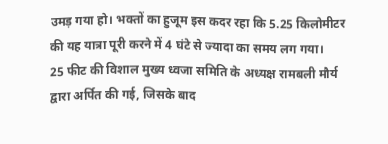उमड़ गया हो। भक्तों का हुजूम इस कदर रहा कि 5.25 किलोमीटर की यह यात्रा पूरी करने में 4 घंटे से ज्यादा का समय लग गया।
25 फीट की विशाल मुख्य ध्वजा समिति के अध्यक्ष रामबली मौर्य द्वारा अर्पित की गई, जिसके बाद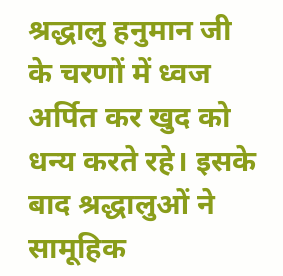श्रद्धालु हनुमान जी के चरणों में ध्वज अर्पित कर खुद को धन्य करते रहे। इसके बाद श्रद्धालुओं ने सामूहिक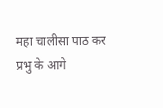महा चालीसा पाठ कर प्रभु के आगे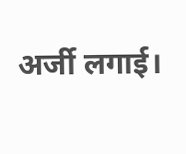अर्जी लगाई।